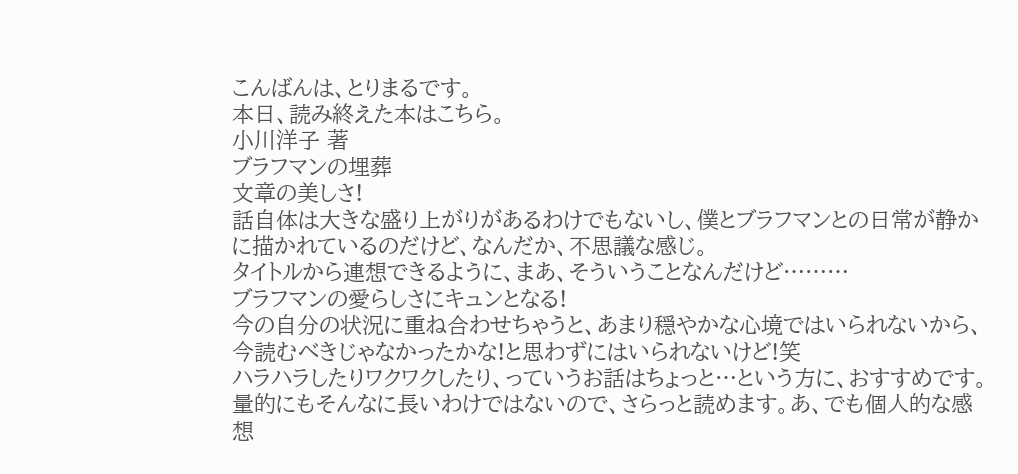こんばんは、とりまるです。
本日、読み終えた本はこちら。
小川洋子 著
ブラフマンの埋葬
文章の美しさ!
話自体は大きな盛り上がりがあるわけでもないし、僕とブラフマンとの日常が静かに描かれているのだけど、なんだか、不思議な感じ。
タイトルから連想できるように、まあ、そういうことなんだけど………
ブラフマンの愛らしさにキュンとなる!
今の自分の状況に重ね合わせちゃうと、あまり穏やかな心境ではいられないから、今読むべきじゃなかったかな!と思わずにはいられないけど!笑
ハラハラしたりワクワクしたり、っていうお話はちょっと…という方に、おすすめです。量的にもそんなに長いわけではないので、さらっと読めます。あ、でも個人的な感想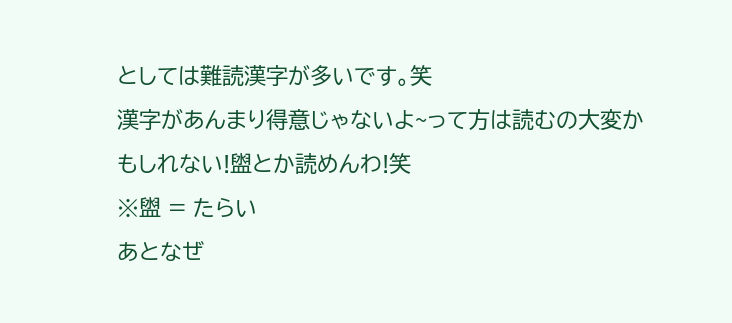としては難読漢字が多いです。笑
漢字があんまり得意じゃないよ~って方は読むの大変かもしれない!盥とか読めんわ!笑
※盥 = たらい
あとなぜ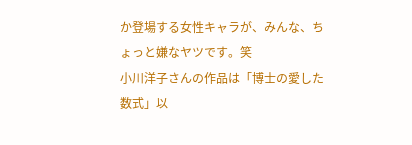か登場する女性キャラが、みんな、ちょっと嫌なヤツです。笑
小川洋子さんの作品は「博士の愛した数式」以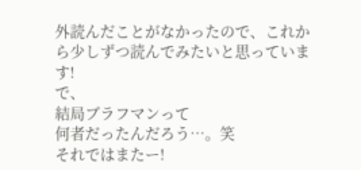外読んだことがなかったので、これから少しずつ読んでみたいと思っています!
で、
結局ブラフマンって
何者だったんだろう…。笑
それではまたー!